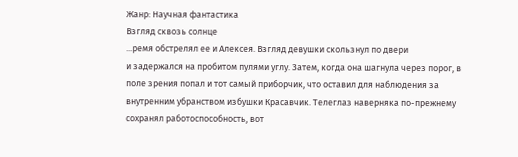Жанр: Научная фантастика
Взгляд сквозь солнце
...ремя обстрелял ее и Алексея. Взгляд девушки скользнул по двери
и задержался на пробитом пулями углу. Затем, когда она шагнула через порог, в
поле зрения попал и тот самый приборчик, что оставил для наблюдения за
внутренним убранством избушки Красавчик. Телеглаз наверняка по-прежнему
сохранял работоспособность, вот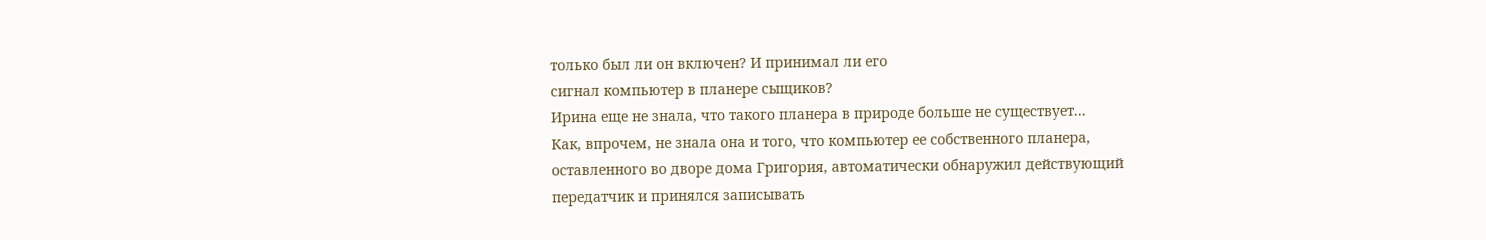только был ли он включен? И принимал ли его
сигнал компьютер в планере сыщиков?
Ирина еще не знала, что такого планера в природе больше не существует...
Как, впрочем, не знала она и того, что компьютер ее собственного планера,
оставленного во дворе дома Григория, автоматически обнаружил действующий
передатчик и принялся записывать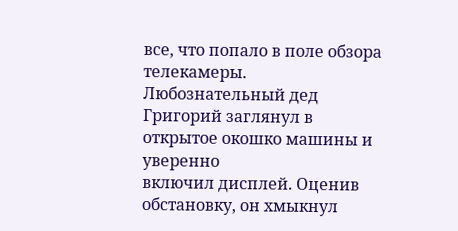все, что попало в поле обзора телекамеры.
Любознательный дед Григорий заглянул в открытое окошко машины и уверенно
включил дисплей. Оценив обстановку, он хмыкнул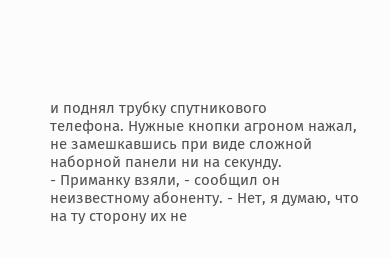и поднял трубку спутникового
телефона. Нужные кнопки агроном нажал, не замешкавшись при виде сложной
наборной панели ни на секунду.
- Приманку взяли, - сообщил он неизвестному абоненту. - Нет, я думаю, что
на ту сторону их не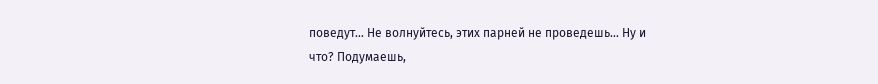поведут... Не волнуйтесь, этих парней не проведешь... Ну и
что? Подумаешь,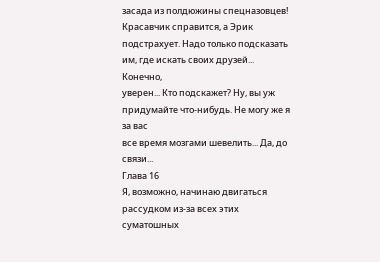засада из полдюжины спецназовцев! Красавчик справится, а Эрик
подстрахует. Надо только подсказать им, где искать своих друзей... Конечно,
уверен... Кто подскажет? Ну, вы уж придумайте что-нибудь. Не могу же я за вас
все время мозгами шевелить... Да, до связи...
Глава 16
Я, возможно, начинаю двигаться рассудком из-за всех этих суматошных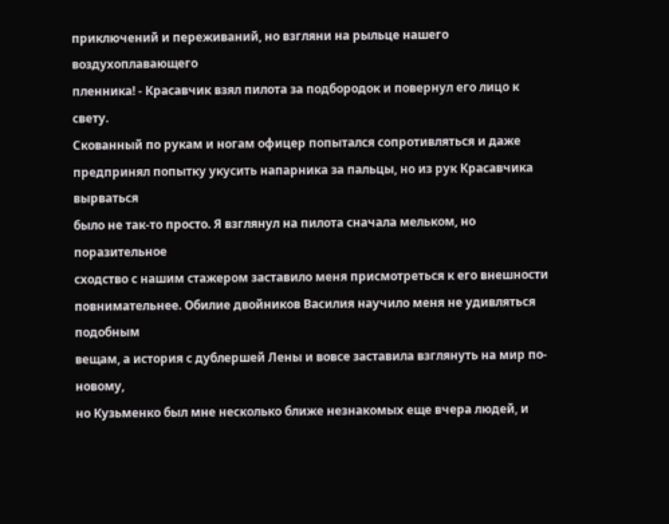приключений и переживаний, но взгляни на рыльце нашего воздухоплавающего
пленника! - Красавчик взял пилота за подбородок и повернул его лицо к свету.
Скованный по рукам и ногам офицер попытался сопротивляться и даже
предпринял попытку укусить напарника за пальцы, но из рук Красавчика вырваться
было не так-то просто. Я взглянул на пилота сначала мельком, но поразительное
сходство с нашим стажером заставило меня присмотреться к его внешности
повнимательнее. Обилие двойников Василия научило меня не удивляться подобным
вещам, а история с дублершей Лены и вовсе заставила взглянуть на мир по-новому,
но Кузьменко был мне несколько ближе незнакомых еще вчера людей, и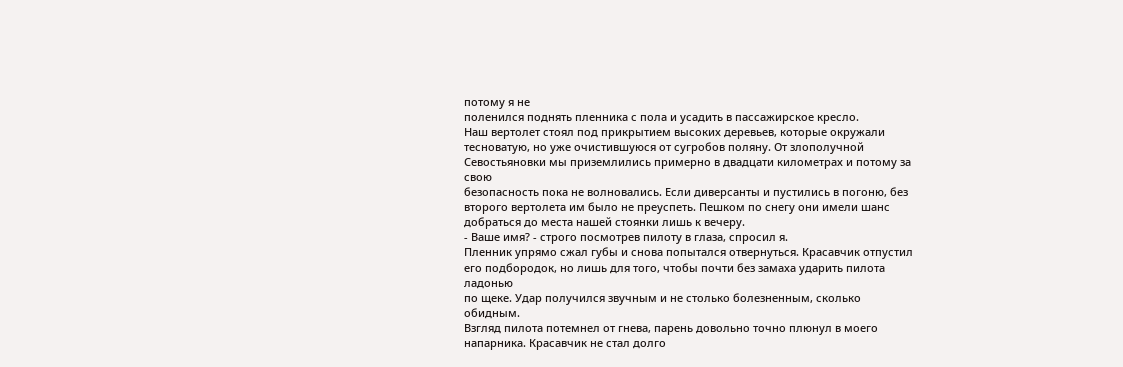потому я не
поленился поднять пленника с пола и усадить в пассажирское кресло.
Наш вертолет стоял под прикрытием высоких деревьев, которые окружали
тесноватую, но уже очистившуюся от сугробов поляну. От злополучной
Севостьяновки мы приземлились примерно в двадцати километрах и потому за свою
безопасность пока не волновались. Если диверсанты и пустились в погоню, без
второго вертолета им было не преуспеть. Пешком по снегу они имели шанс
добраться до места нашей стоянки лишь к вечеру.
- Ваше имя? - строго посмотрев пилоту в глаза, спросил я.
Пленник упрямо сжал губы и снова попытался отвернуться. Красавчик отпустил
его подбородок, но лишь для того, чтобы почти без замаха ударить пилота ладонью
по щеке. Удар получился звучным и не столько болезненным, сколько обидным.
Взгляд пилота потемнел от гнева, парень довольно точно плюнул в моего
напарника. Красавчик не стал долго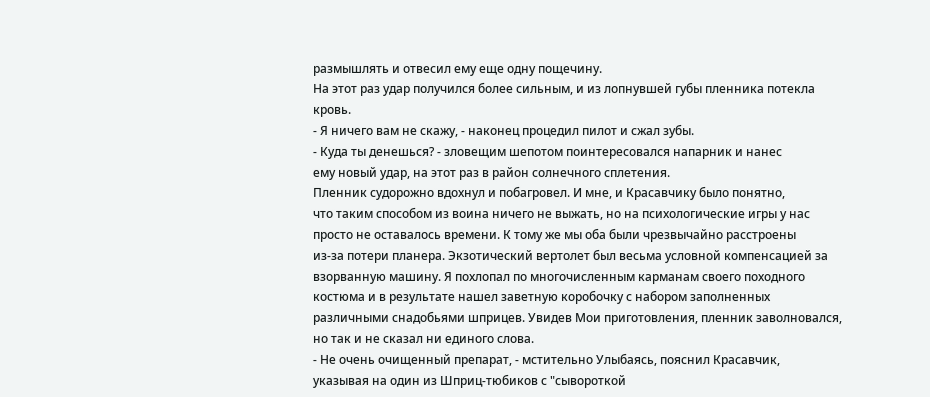размышлять и отвесил ему еще одну пощечину.
На этот раз удар получился более сильным, и из лопнувшей губы пленника потекла
кровь.
- Я ничего вам не скажу, - наконец процедил пилот и сжал зубы.
- Куда ты денешься? - зловещим шепотом поинтересовался напарник и нанес
ему новый удар, на этот раз в район солнечного сплетения.
Пленник судорожно вдохнул и побагровел. И мне, и Красавчику было понятно,
что таким способом из воина ничего не выжать, но на психологические игры у нас
просто не оставалось времени. К тому же мы оба были чрезвычайно расстроены
из-за потери планера. Экзотический вертолет был весьма условной компенсацией за
взорванную машину. Я похлопал по многочисленным карманам своего походного
костюма и в результате нашел заветную коробочку с набором заполненных
различными снадобьями шприцев. Увидев Мои приготовления, пленник заволновался,
но так и не сказал ни единого слова.
- Не очень очищенный препарат, - мстительно Улыбаясь, пояснил Красавчик,
указывая на один из Шприц-тюбиков с "сывороткой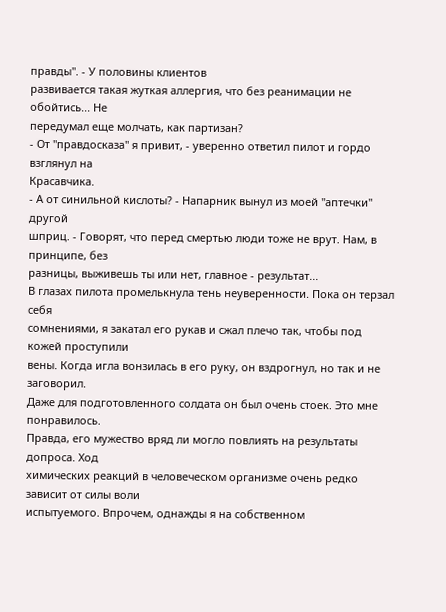правды". - У половины клиентов
развивается такая жуткая аллергия, что без реанимации не обойтись... Не
передумал еще молчать, как партизан?
- От "правдосказа" я привит, - уверенно ответил пилот и гордо взглянул на
Красавчика.
- А от синильной кислоты? - Напарник вынул из моей "аптечки" другой
шприц. - Говорят, что перед смертью люди тоже не врут. Нам, в принципе, без
разницы, выживешь ты или нет, главное - результат...
В глазах пилота промелькнула тень неуверенности. Пока он терзал себя
сомнениями, я закатал его рукав и сжал плечо так, чтобы под кожей проступили
вены. Когда игла вонзилась в его руку, он вздрогнул, но так и не заговорил.
Даже для подготовленного солдата он был очень стоек. Это мне понравилось.
Правда, его мужество вряд ли могло повлиять на результаты допроса. Ход
химических реакций в человеческом организме очень редко зависит от силы воли
испытуемого. Впрочем, однажды я на собственном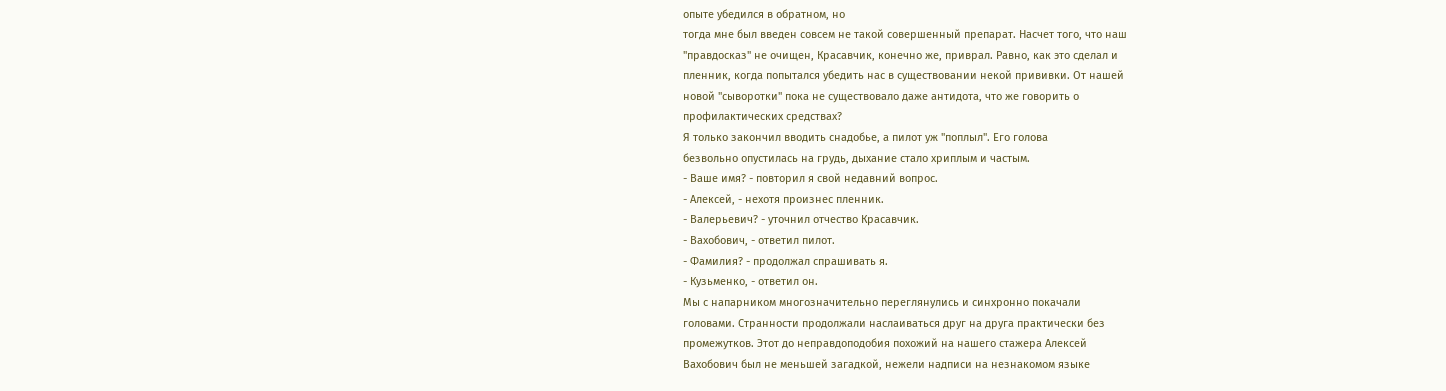опыте убедился в обратном, но
тогда мне был введен совсем не такой совершенный препарат. Насчет того, что наш
"правдосказ" не очищен, Красавчик, конечно же, приврал. Равно, как это сделал и
пленник, когда попытался убедить нас в существовании некой прививки. От нашей
новой "сыворотки" пока не существовало даже антидота, что же говорить о
профилактических средствах?
Я только закончил вводить снадобье, а пилот уж "поплыл". Его голова
безвольно опустилась на грудь, дыхание стало хриплым и частым.
- Ваше имя? - повторил я свой недавний вопрос.
- Алексей, - нехотя произнес пленник.
- Валерьевич? - уточнил отчество Красавчик.
- Вахобович, - ответил пилот.
- Фамилия? - продолжал спрашивать я.
- Кузьменко, - ответил он.
Мы с напарником многозначительно переглянулись и синхронно покачали
головами. Странности продолжали наслаиваться друг на друга практически без
промежутков. Этот до неправдоподобия похожий на нашего стажера Алексей
Вахобович был не меньшей загадкой, нежели надписи на незнакомом языке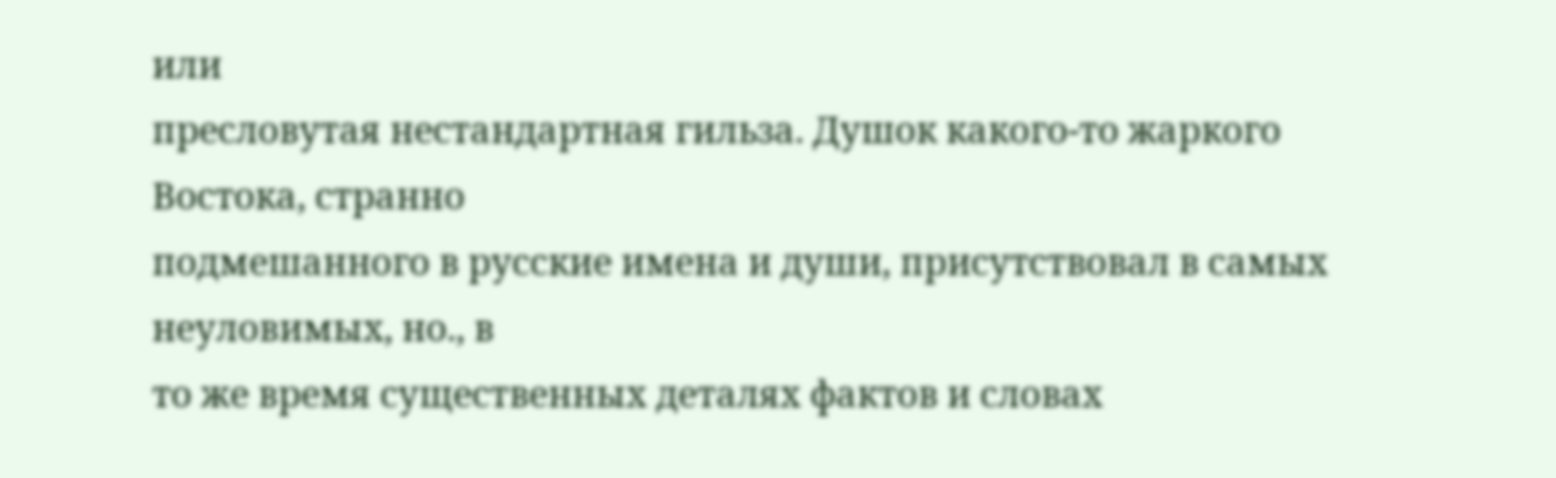или
пресловутая нестандартная гильза. Душок какого-то жаркого Востока, странно
подмешанного в русские имена и души, присутствовал в самых неуловимых, но., в
то же время существенных деталях фактов и словах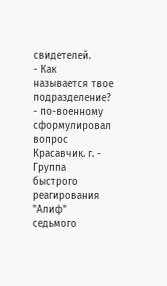свидетелей.
- Как называется твое подразделение? - по-военному сформулировал вопрос
Красавчик. г. - Группа быстрого реагирования "Алиф" седьмого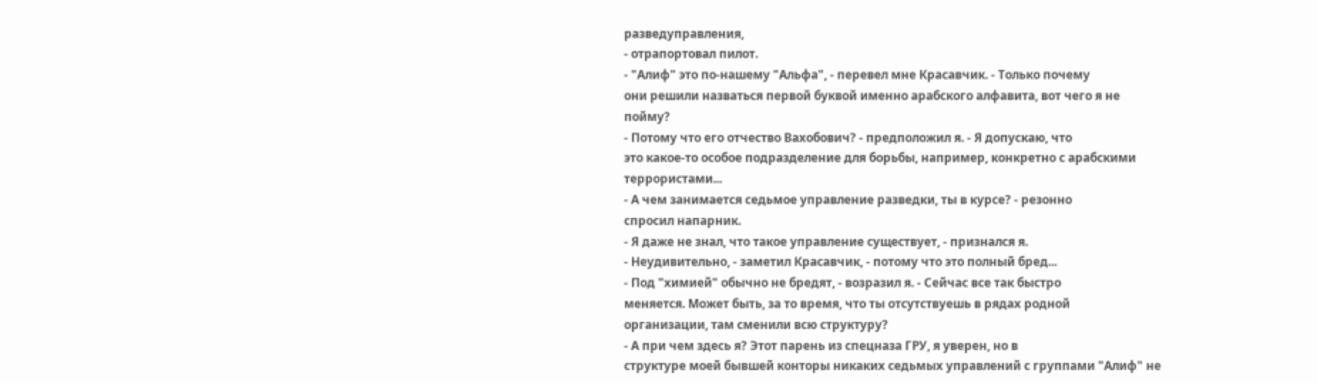разведуправления,
- отрапортовал пилот.
- "Алиф" это по-нашему "Альфа", - перевел мне Красавчик. - Только почему
они решили назваться первой буквой именно арабского алфавита, вот чего я не
пойму?
- Потому что его отчество Вахобович? - предположил я. - Я допускаю, что
это какое-то особое подразделение для борьбы, например, конкретно с арабскими
террористами...
- А чем занимается седьмое управление разведки, ты в курсе? - резонно
спросил напарник.
- Я даже не знал, что такое управление существует, - признался я.
- Неудивительно, - заметил Красавчик, - потому что это полный бред...
- Под "химией" обычно не бредят, - возразил я. - Сейчас все так быстро
меняется. Может быть, за то время, что ты отсутствуешь в рядах родной
организации, там сменили всю структуру?
- А при чем здесь я? Этот парень из спецназа ГРУ, я уверен, но в
структуре моей бывшей конторы никаких седьмых управлений с группами "Алиф" не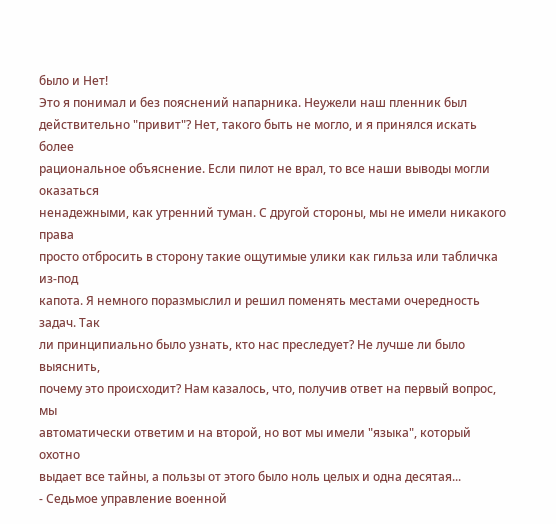было и Нет!
Это я понимал и без пояснений напарника. Неужели наш пленник был
действительно "привит"? Нет, такого быть не могло, и я принялся искать более
рациональное объяснение. Если пилот не врал, то все наши выводы могли оказаться
ненадежными, как утренний туман. С другой стороны, мы не имели никакого права
просто отбросить в сторону такие ощутимые улики как гильза или табличка из-под
капота. Я немного поразмыслил и решил поменять местами очередность задач. Так
ли принципиально было узнать, кто нас преследует? Не лучше ли было выяснить,
почему это происходит? Нам казалось, что, получив ответ на первый вопрос, мы
автоматически ответим и на второй, но вот мы имели "языка", который охотно
выдает все тайны, а пользы от этого было ноль целых и одна десятая...
- Седьмое управление военной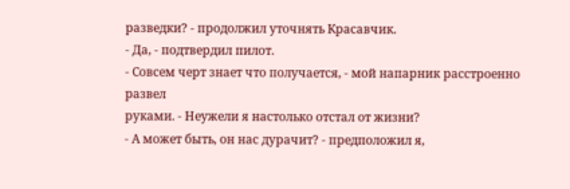разведки? - продолжил уточнять Красавчик.
- Да, - подтвердил пилот.
- Совсем черт знает что получается, - мой напарник расстроенно развел
руками. - Неужели я настолько отстал от жизни?
- А может быть, он нас дурачит? - предположил я,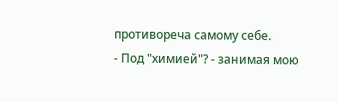противореча самому себе.
- Под "химией"? - занимая мою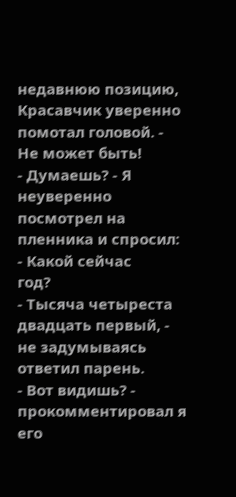недавнюю позицию, Красавчик уверенно
помотал головой. - Не может быть!
- Думаешь? - Я неуверенно посмотрел на пленника и спросил: - Какой сейчас
год?
- Тысяча четыреста двадцать первый, - не задумываясь ответил парень.
- Вот видишь? - прокомментировал я его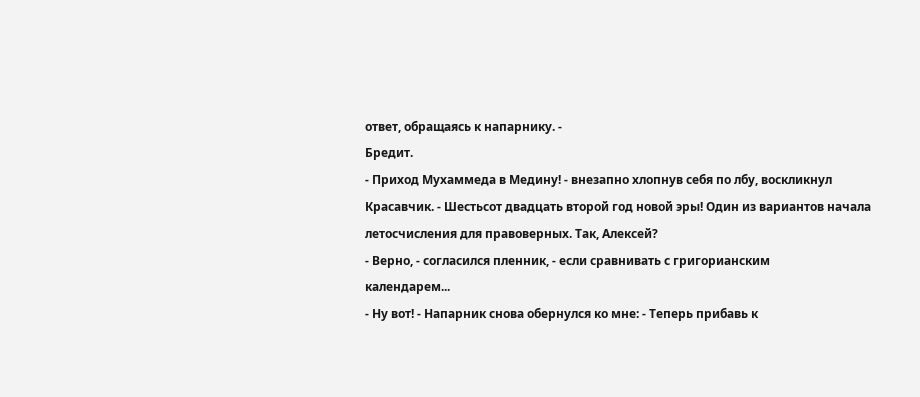ответ, обращаясь к напарнику. -
Бредит.
- Приход Мухаммеда в Медину! - внезапно хлопнув себя по лбу, воскликнул
Красавчик. - Шестьсот двадцать второй год новой эры! Один из вариантов начала
летосчисления для правоверных. Так, Алексей?
- Верно, - согласился пленник, - если сравнивать с григорианским
календарем...
- Ну вот! - Напарник снова обернулся ко мне: - Теперь прибавь к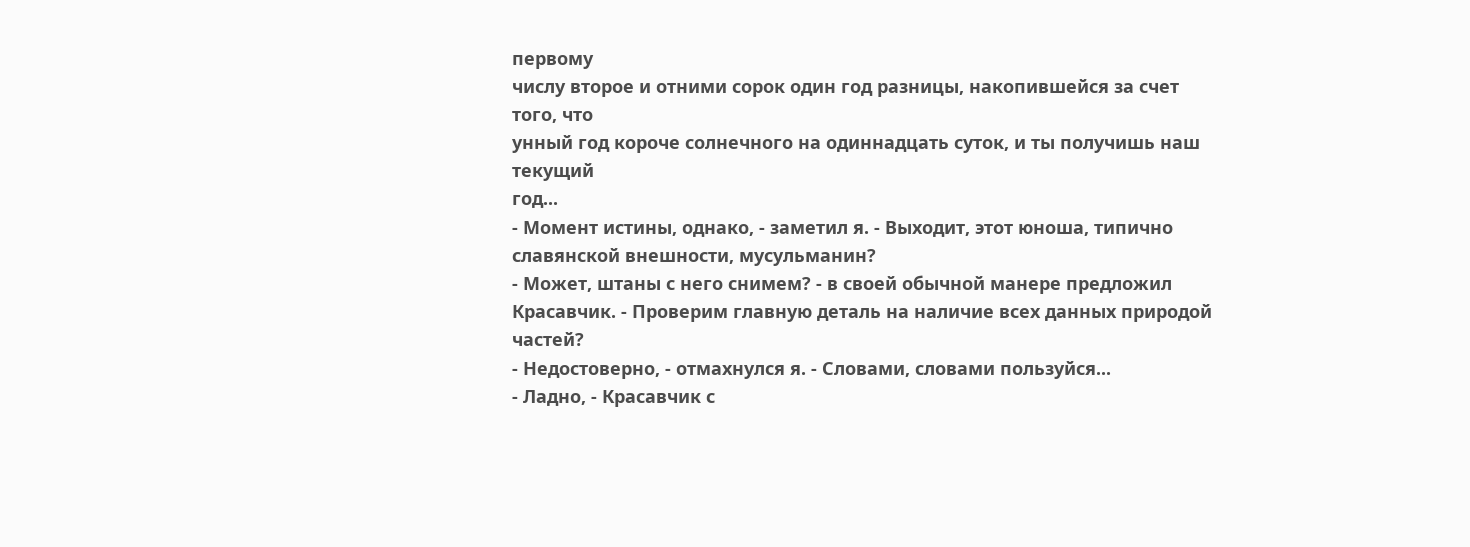первому
числу второе и отними сорок один год разницы, накопившейся за счет того, что
унный год короче солнечного на одиннадцать суток, и ты получишь наш текущий
год...
- Момент истины, однако, - заметил я. - Выходит, этот юноша, типично
славянской внешности, мусульманин?
- Может, штаны с него снимем? - в своей обычной манере предложил
Красавчик. - Проверим главную деталь на наличие всех данных природой частей?
- Недостоверно, - отмахнулся я. - Словами, словами пользуйся...
- Ладно, - Красавчик с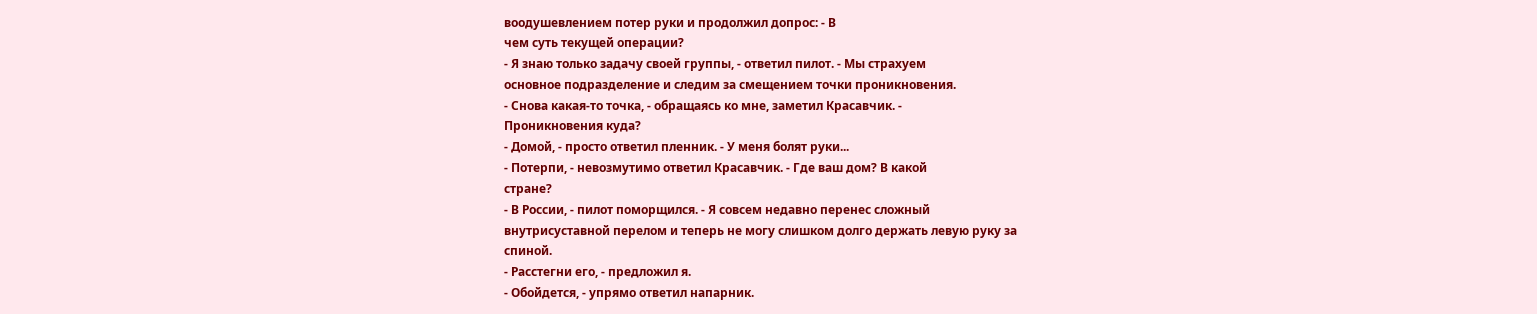воодушевлением потер руки и продолжил допрос: - В
чем суть текущей операции?
- Я знаю только задачу своей группы, - ответил пилот. - Мы страхуем
основное подразделение и следим за смещением точки проникновения.
- Снова какая-то точка, - обращаясь ко мне, заметил Красавчик. -
Проникновения куда?
- Домой, - просто ответил пленник. - У меня болят руки...
- Потерпи, - невозмутимо ответил Красавчик. - Где ваш дом? В какой
стране?
- В России, - пилот поморщился. - Я совсем недавно перенес сложный
внутрисуставной перелом и теперь не могу слишком долго держать левую руку за
спиной.
- Расстегни его, - предложил я.
- Обойдется, - упрямо ответил напарник.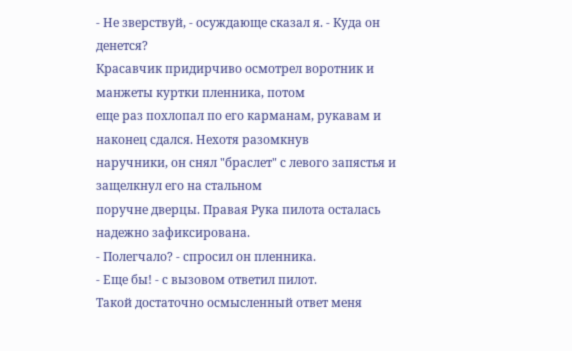- Не зверствуй, - осуждающе сказал я. - Куда он денется?
Красавчик придирчиво осмотрел воротник и манжеты куртки пленника, потом
еще раз похлопал по его карманам, рукавам и наконец сдался. Нехотя разомкнув
наручники, он снял "браслет" с левого запястья и защелкнул его на стальном
поручне дверцы. Правая Рука пилота осталась надежно зафиксирована.
- Полегчало? - спросил он пленника.
- Еще бы! - с вызовом ответил пилот.
Такой достаточно осмысленный ответ меня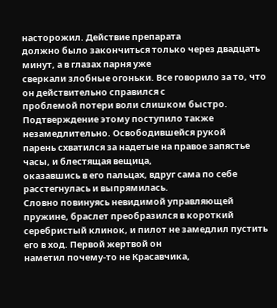насторожил. Действие препарата
должно было закончиться только через двадцать минут, а в глазах парня уже
сверкали злобные огоньки. Все говорило за то, что он действительно справился с
проблемой потери воли слишком быстро.
Подтверждение этому поступило также незамедлительно. Освободившейся рукой
парень схватился за надетые на правое запястье часы, и блестящая вещица,
оказавшись в его пальцах, вдруг сама по себе расстегнулась и выпрямилась.
Словно повинуясь невидимой управляющей пружине, браслет преобразился в короткий
серебристый клинок, и пилот не замедлил пустить его в ход. Первой жертвой он
наметил почему-то не Красавчика,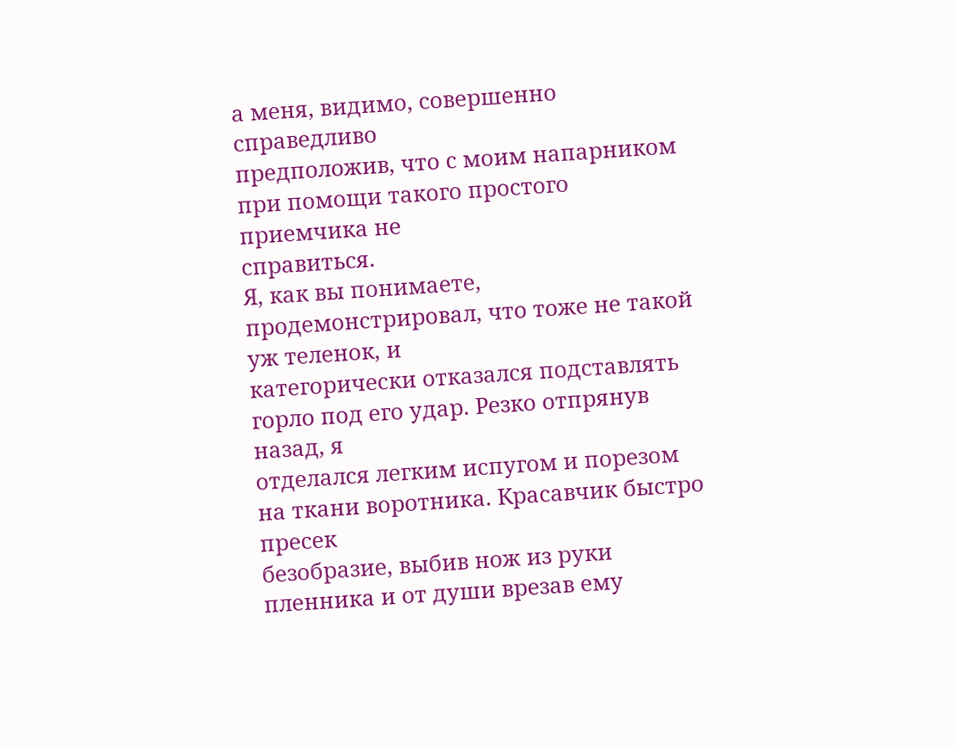а меня, видимо, совершенно справедливо
предположив, что с моим напарником при помощи такого простого приемчика не
справиться.
Я, как вы понимаете, продемонстрировал, что тоже не такой уж теленок, и
категорически отказался подставлять горло под его удар. Резко отпрянув назад, я
отделался легким испугом и порезом на ткани воротника. Красавчик быстро пресек
безобразие, выбив нож из руки пленника и от души врезав ему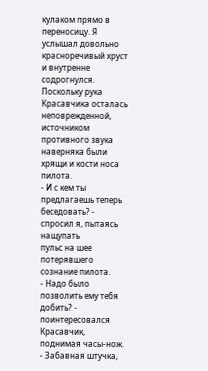кулаком прямо в
переносицу. Я услышал довольно красноречивый хруст и внутренне содрогнулся.
Поскольку рука Красавчика осталась неповрежденной, источником противного звука
наверняка были хрящи и кости носа пилота.
- И с кем ты предлагаешь теперь беседовать? - спросил я, пытаясь нащупать
пульс на шее потерявшего сознание пилота.
- Надо было позволить ему тебя добить? - поинтересовался Красавчик,
поднимая часы-нож. - Забавная штучка,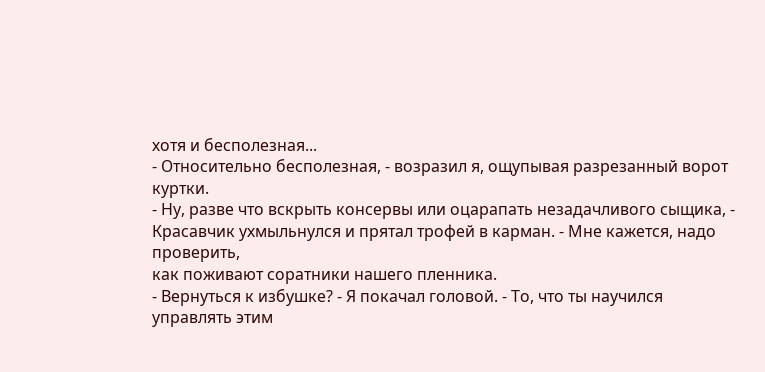хотя и бесполезная...
- Относительно бесполезная, - возразил я, ощупывая разрезанный ворот
куртки.
- Ну, разве что вскрыть консервы или оцарапать незадачливого сыщика, -
Красавчик ухмыльнулся и прятал трофей в карман. - Мне кажется, надо проверить,
как поживают соратники нашего пленника.
- Вернуться к избушке? - Я покачал головой. - То, что ты научился
управлять этим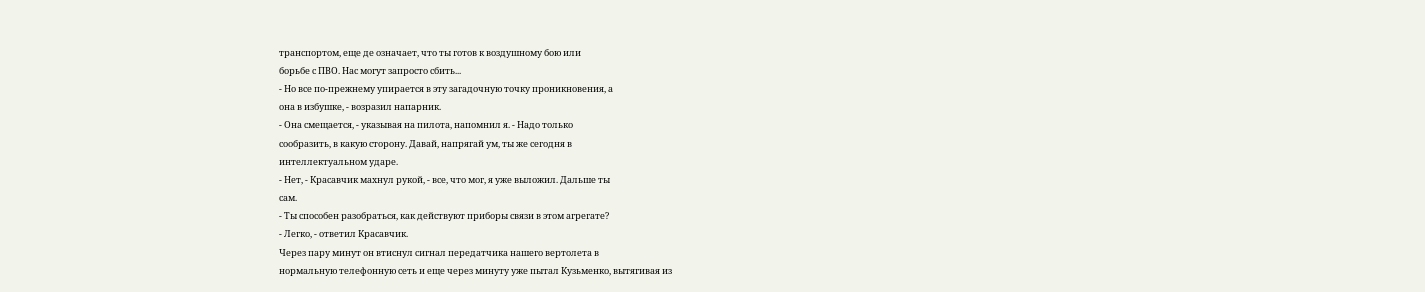транспортом, еще де означает, что ты готов к воздушному бою или
борьбе с ПВО. Нас могут запросто сбить...
- Но все по-прежнему упирается в эту загадочную точку проникновения, а
она в избушке, - возразил напарник.
- Она смещается, - указывая на пилота, напомнил я. - Надо только
сообразить, в какую сторону. Давай, напрягай ум, ты же сегодня в
интеллектуальном ударе.
- Нет, - Красавчик махнул рукой, - все, что мог, я уже выложил. Дальше ты
сам.
- Ты способен разобраться, как действуют приборы связи в этом агрегате?
- Легко, - ответил Красавчик.
Через пару минут он втиснул сигнал передатчика нашего вертолета в
нормальную телефонную сеть и еще через минуту уже пытал Кузьменко, вытягивая из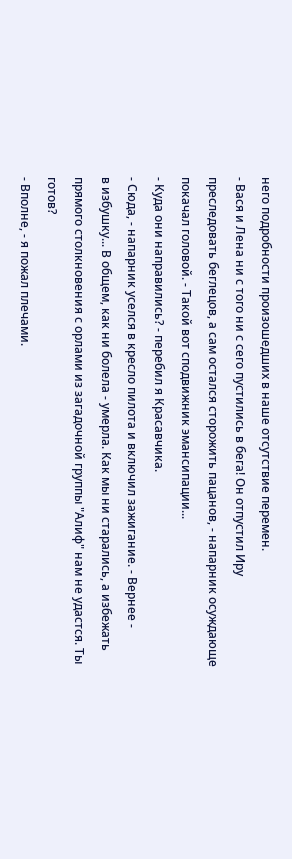него подробности произошедших в наше отсутствие перемен.
- Вася и Лена ни с того ни с сего пустились в бега! Он отпустил Иру
преследовать беглецов, а сам остался сторожить пацанов, - напарник осуждающе
покачал головой. - Такой вот сподвижник эмансипации...
- Куда они направились? - перебил я Красавчика.
- Сюда, - напарник уселся в кресло пилота и включил зажигание. - Вернее -
в избушку... В общем, как ни болела - умерла. Как мы ни старались, а избежать
прямого столкновения с орлами из загадочной группы "Алиф" нам не удастся. Ты
готов?
- Вполне, - я пожал плечами.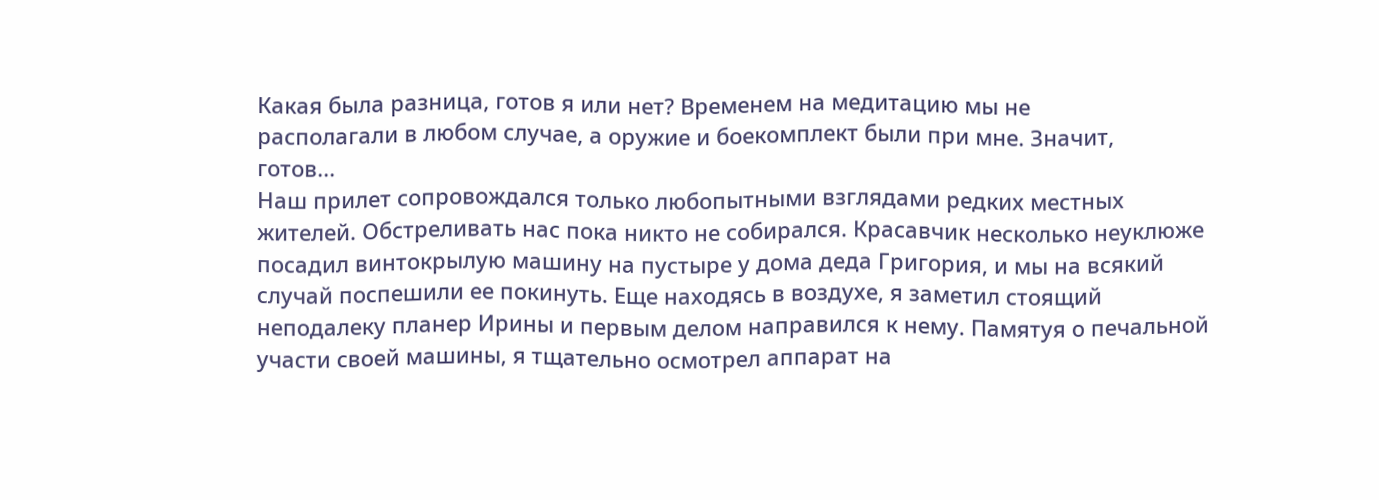Какая была разница, готов я или нет? Временем на медитацию мы не
располагали в любом случае, а оружие и боекомплект были при мне. Значит,
готов...
Наш прилет сопровождался только любопытными взглядами редких местных
жителей. Обстреливать нас пока никто не собирался. Красавчик несколько неуклюже
посадил винтокрылую машину на пустыре у дома деда Григория, и мы на всякий
случай поспешили ее покинуть. Еще находясь в воздухе, я заметил стоящий
неподалеку планер Ирины и первым делом направился к нему. Памятуя о печальной
участи своей машины, я тщательно осмотрел аппарат на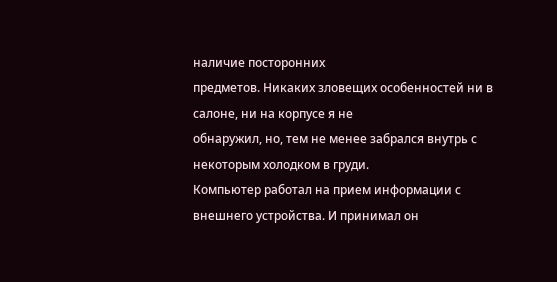наличие посторонних
предметов. Никаких зловещих особенностей ни в салоне, ни на корпусе я не
обнаружил, но, тем не менее забрался внутрь с некоторым холодком в груди.
Компьютер работал на прием информации с внешнего устройства. И принимал он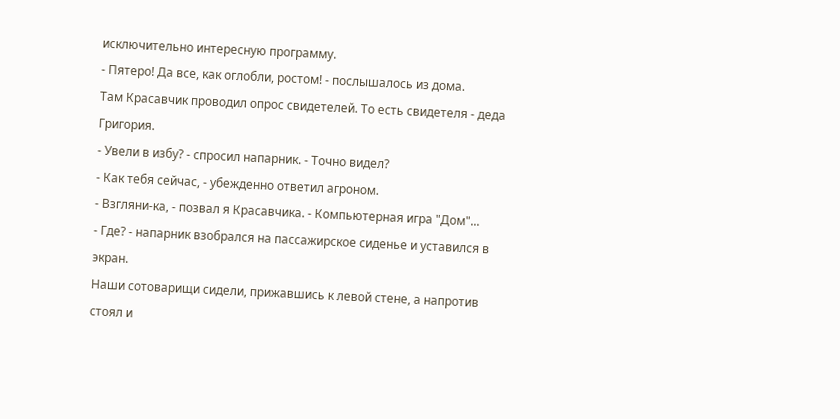исключительно интересную программу.
- Пятеро! Да все, как оглобли, ростом! - послышалось из дома.
Там Красавчик проводил опрос свидетелей. То есть свидетеля - деда
Григория.
- Увели в избу? - спросил напарник. - Точно видел?
- Как тебя сейчас, - убежденно ответил агроном.
- Взгляни-ка, - позвал я Красавчика. - Компьютерная игра "Дом"...
- Где? - напарник взобрался на пассажирское сиденье и уставился в экран.
Наши сотоварищи сидели, прижавшись к левой стене, а напротив стоял и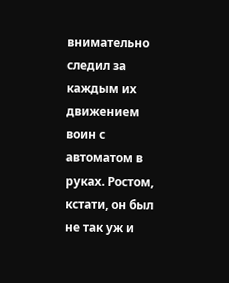внимательно следил за каждым их движением воин с автоматом в руках. Ростом,
кстати, он был не так уж и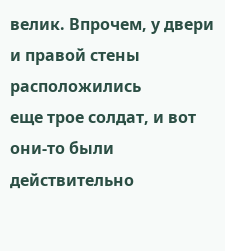велик. Впрочем, у двери и правой стены расположились
еще трое солдат, и вот они-то были действительно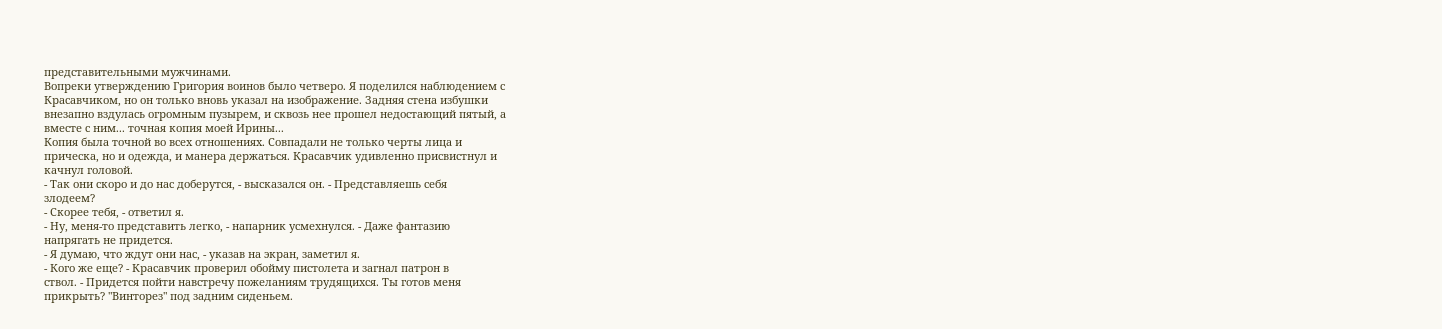представительными мужчинами.
Вопреки утверждению Григория воинов было четверо. Я поделился наблюдением с
Красавчиком, но он только вновь указал на изображение. Задняя стена избушки
внезапно вздулась огромным пузырем, и сквозь нее прошел недостающий пятый, а
вместе с ним... точная копия моей Ирины...
Копия была точной во всех отношениях. Совпадали не только черты лица и
прическа, но и одежда, и манера держаться. Красавчик удивленно присвистнул и
качнул головой.
- Так они скоро и до нас доберутся, - высказался он. - Представляешь себя
злодеем?
- Скорее тебя, - ответил я.
- Ну, меня-то представить легко, - напарник усмехнулся. - Даже фантазию
напрягать не придется.
- Я думаю, что ждут они нас, - указав на экран, заметил я.
- Кого же еще? - Красавчик проверил обойму пистолета и загнал патрон в
ствол. - Придется пойти навстречу пожеланиям трудящихся. Ты готов меня
прикрыть? "Винторез" под задним сиденьем.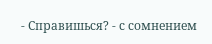- Справишься? - с сомнением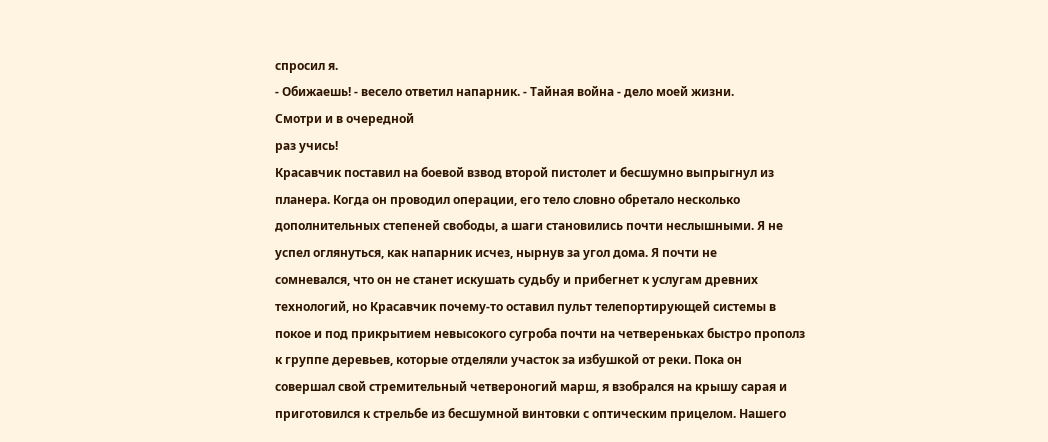спросил я.
- Обижаешь! - весело ответил напарник. - Тайная война - дело моей жизни.
Смотри и в очередной
раз учись!
Красавчик поставил на боевой взвод второй пистолет и бесшумно выпрыгнул из
планера. Когда он проводил операции, его тело словно обретало несколько
дополнительных степеней свободы, а шаги становились почти неслышными. Я не
успел оглянуться, как напарник исчез, нырнув за угол дома. Я почти не
сомневался, что он не станет искушать судьбу и прибегнет к услугам древних
технологий, но Красавчик почему-то оставил пульт телепортирующей системы в
покое и под прикрытием невысокого сугроба почти на четвереньках быстро прополз
к группе деревьев, которые отделяли участок за избушкой от реки. Пока он
совершал свой стремительный четвероногий марш, я взобрался на крышу сарая и
приготовился к стрельбе из бесшумной винтовки с оптическим прицелом. Нашего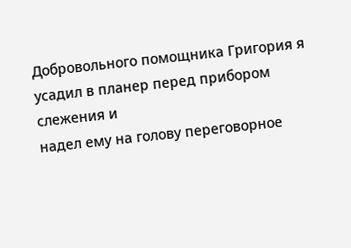Добровольного помощника Григория я усадил в планер перед прибором слежения и
надел ему на голову переговорное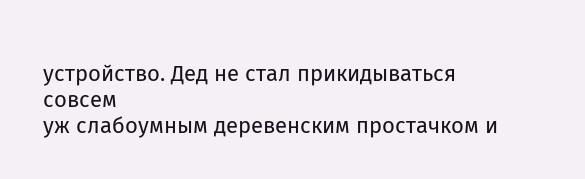устройство. Дед не стал прикидываться совсем
уж слабоумным деревенским простачком и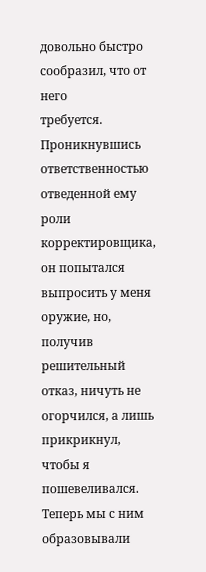довольно быстро сообразил, что от него
требуется. Проникнувшись ответственностью отведенной ему роли корректировщика,
он попытался выпросить у меня оружие, но, получив решительный отказ, ничуть не
огорчился, а лишь прикрикнул, чтобы я пошевеливался. Теперь мы с ним
образовывали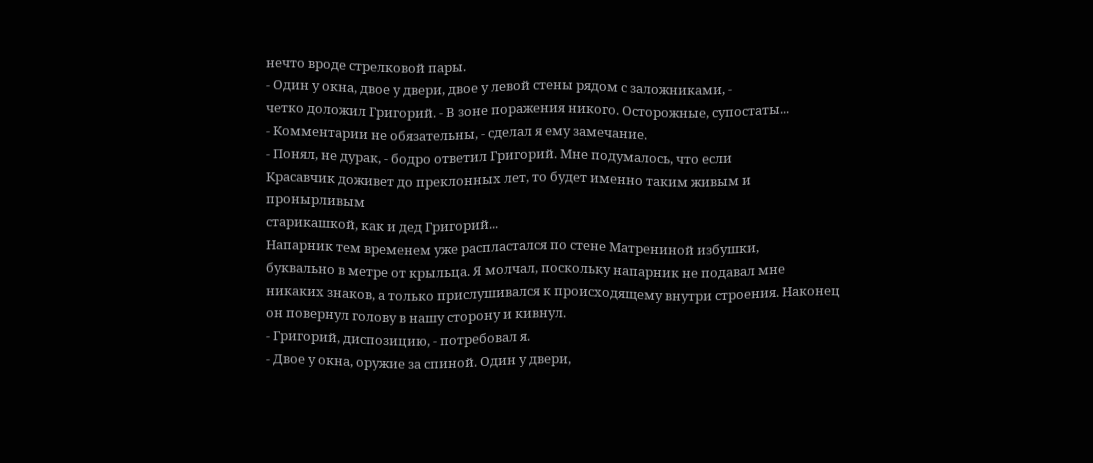нечто вроде стрелковой пары.
- Один у окна, двое у двери, двое у левой стены рядом с заложниками, -
четко доложил Григорий. - В зоне поражения никого. Осторожные, супостаты...
- Комментарии не обязательны, - сделал я ему замечание.
- Понял, не дурак, - бодро ответил Григорий. Мне подумалось, что если
Красавчик доживет до преклонных лет, то будет именно таким живым и пронырливым
старикашкой, как и дед Григорий...
Напарник тем временем уже распластался по стене Матрениной избушки,
буквально в метре от крыльца. Я молчал, поскольку напарник не подавал мне
никаких знаков, а только прислушивался к происходящему внутри строения. Наконец
он повернул голову в нашу сторону и кивнул.
- Григорий, диспозицию, - потребовал я.
- Двое у окна, оружие за спиной. Один у двери,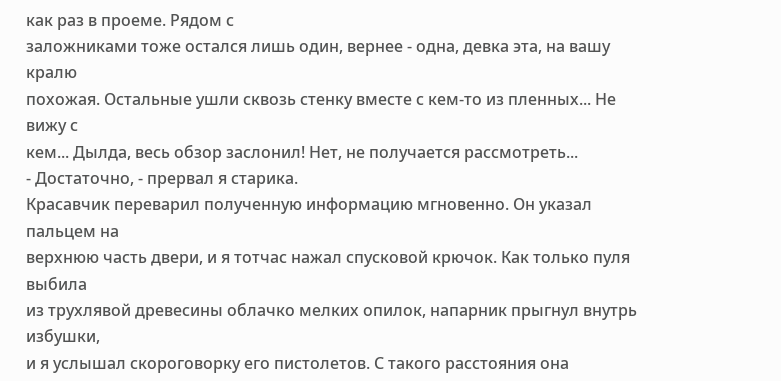как раз в проеме. Рядом с
заложниками тоже остался лишь один, вернее - одна, девка эта, на вашу кралю
похожая. Остальные ушли сквозь стенку вместе с кем-то из пленных... Не вижу с
кем... Дылда, весь обзор заслонил! Нет, не получается рассмотреть...
- Достаточно, - прервал я старика.
Красавчик переварил полученную информацию мгновенно. Он указал пальцем на
верхнюю часть двери, и я тотчас нажал спусковой крючок. Как только пуля выбила
из трухлявой древесины облачко мелких опилок, напарник прыгнул внутрь избушки,
и я услышал скороговорку его пистолетов. С такого расстояния она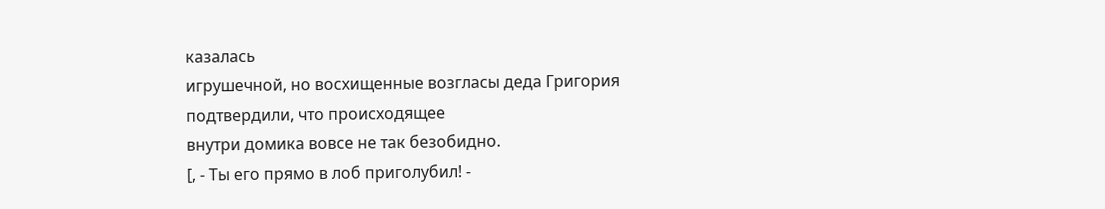казалась
игрушечной, но восхищенные возгласы деда Григория подтвердили, что происходящее
внутри домика вовсе не так безобидно.
[, - Ты его прямо в лоб приголубил! -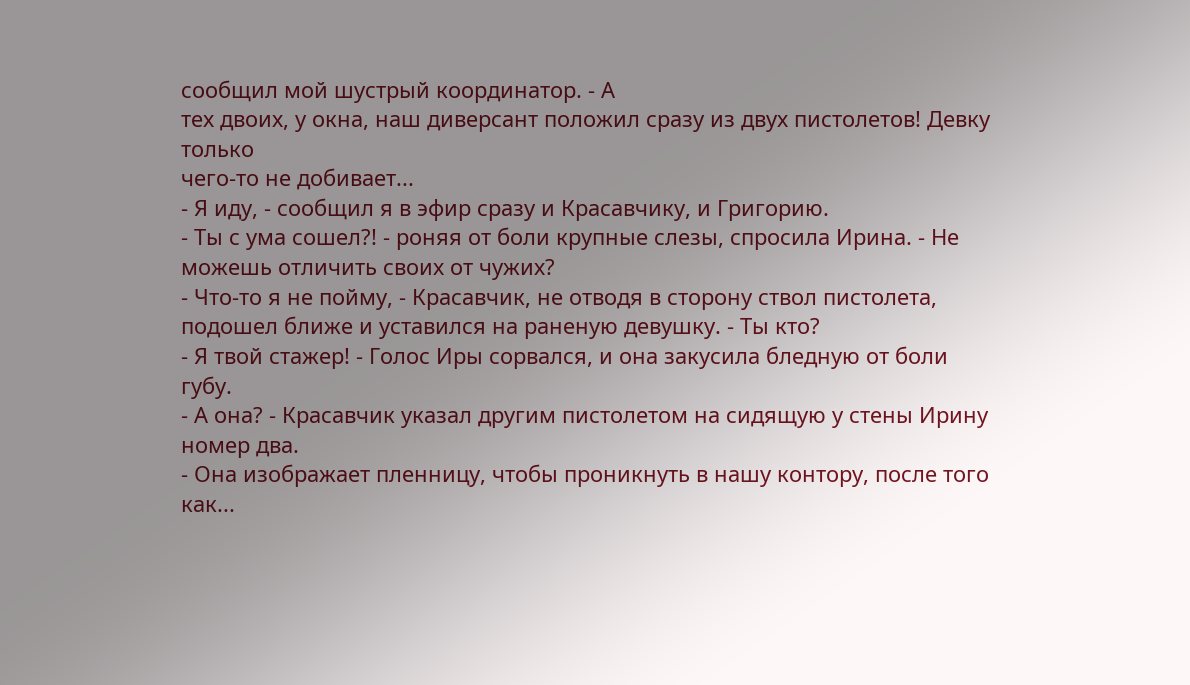сообщил мой шустрый координатор. - А
тех двоих, у окна, наш диверсант положил сразу из двух пистолетов! Девку только
чего-то не добивает...
- Я иду, - сообщил я в эфир сразу и Красавчику, и Григорию.
- Ты с ума сошел?! - роняя от боли крупные слезы, спросила Ирина. - Не
можешь отличить своих от чужих?
- Что-то я не пойму, - Красавчик, не отводя в сторону ствол пистолета,
подошел ближе и уставился на раненую девушку. - Ты кто?
- Я твой стажер! - Голос Иры сорвался, и она закусила бледную от боли
губу.
- А она? - Красавчик указал другим пистолетом на сидящую у стены Ирину
номер два.
- Она изображает пленницу, чтобы проникнуть в нашу контору, после того
как...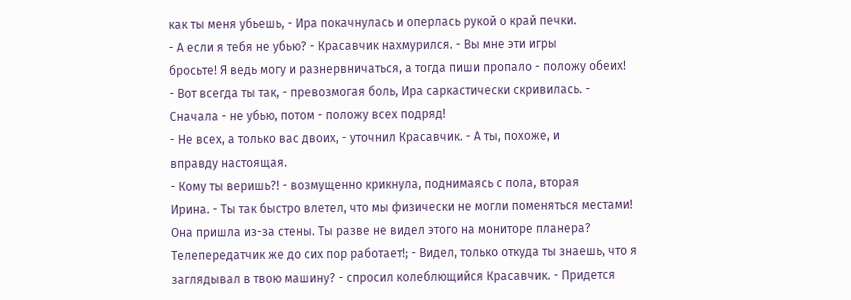как ты меня убьешь, - Ира покачнулась и оперлась рукой о край печки.
- А если я тебя не убью? - Красавчик нахмурился. - Вы мне эти игры
бросьте! Я ведь могу и разнервничаться, а тогда пиши пропало - положу обеих!
- Вот всегда ты так, - превозмогая боль, Ира саркастически скривилась. -
Сначала - не убью, потом - положу всех подряд!
- Не всех, а только вас двоих, - уточнил Красавчик. - А ты, похоже, и
вправду настоящая.
- Кому ты веришь?! - возмущенно крикнула, поднимаясь с пола, вторая
Ирина. - Ты так быстро влетел, что мы физически не могли поменяться местами!
Она пришла из-за стены. Ты разве не видел этого на мониторе планера?
Телепередатчик же до сих пор работает!; - Видел, только откуда ты знаешь, что я
заглядывал в твою машину? - спросил колеблющийся Красавчик. - Придется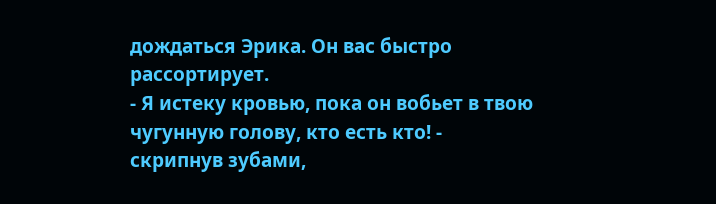дождаться Эрика. Он вас быстро рассортирует.
- Я истеку кровью, пока он вобьет в твою чугунную голову, кто есть кто! -
скрипнув зубами,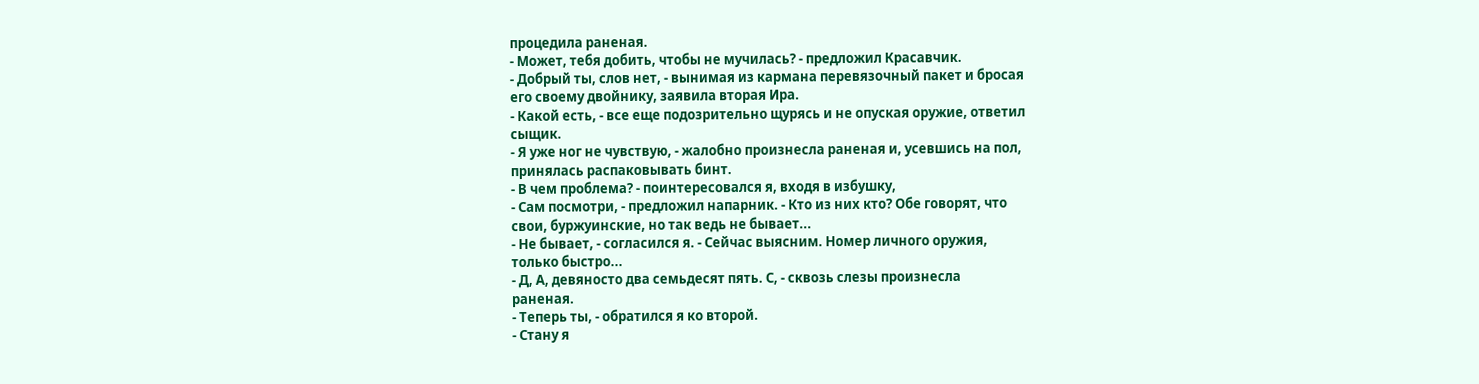процедила раненая.
- Может, тебя добить, чтобы не мучилась? - предложил Красавчик.
- Добрый ты, слов нет, - вынимая из кармана перевязочный пакет и бросая
его своему двойнику, заявила вторая Ира.
- Какой есть, - все еще подозрительно щурясь и не опуская оружие, ответил
сыщик.
- Я уже ног не чувствую, - жалобно произнесла раненая и, усевшись на пол,
принялась распаковывать бинт.
- В чем проблема? - поинтересовался я, входя в избушку,
- Сам посмотри, - предложил напарник. - Кто из них кто? Обе говорят, что
свои, буржуинские, но так ведь не бывает...
- Не бывает, - согласился я. - Сейчас выясним. Номер личного оружия,
только быстро...
- Д, А, девяносто два семьдесят пять. С, - сквозь слезы произнесла
раненая.
- Теперь ты, - обратился я ко второй.
- Стану я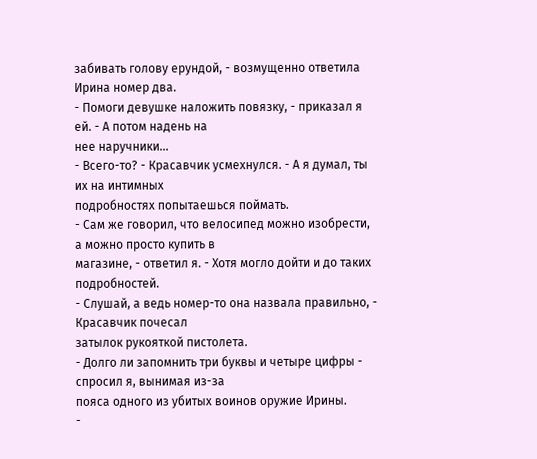забивать голову ерундой, - возмущенно ответила Ирина номер два.
- Помоги девушке наложить повязку, - приказал я ей. - А потом надень на
нее наручники...
- Всего-то? - Красавчик усмехнулся. - А я думал, ты их на интимных
подробностях попытаешься поймать.
- Сам же говорил, что велосипед можно изобрести, а можно просто купить в
магазине, - ответил я. - Хотя могло дойти и до таких подробностей.
- Слушай, а ведь номер-то она назвала правильно, - Красавчик почесал
затылок рукояткой пистолета.
- Долго ли запомнить три буквы и четыре цифры - спросил я, вынимая из-за
пояса одного из убитых воинов оружие Ирины.
-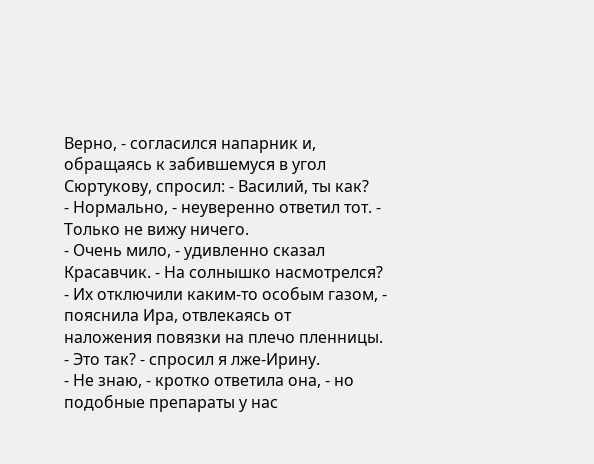Верно, - согласился напарник и, обращаясь к забившемуся в угол
Сюртукову, спросил: - Василий, ты как?
- Нормально, - неуверенно ответил тот. - Только не вижу ничего.
- Очень мило, - удивленно сказал Красавчик. - На солнышко насмотрелся?
- Их отключили каким-то особым газом, - пояснила Ира, отвлекаясь от
наложения повязки на плечо пленницы.
- Это так? - спросил я лже-Ирину.
- Не знаю, - кротко ответила она, - но подобные препараты у нас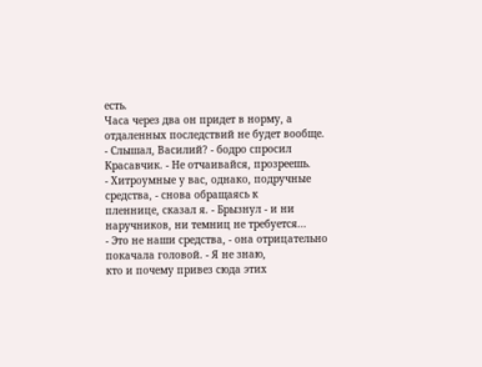есть.
Часа через два он придет в норму, а отдаленных последствий не будет вообще.
- Слышал, Василий? - бодро спросил Красавчик. - Не отчаивайся, прозреешь.
- Хитроумные у вас, однако, подручные средства, - снова обращаясь к
пленнице, сказал я. - Брызнул - и ни наручников, ни темниц не требуется...
- Это не наши средства, - она отрицательно покачала головой. - Я не знаю,
кто и почему привез сюда этих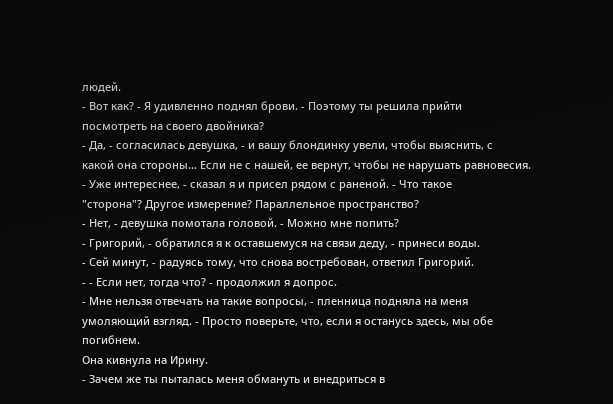людей.
- Вот как? - Я удивленно поднял брови. - Поэтому ты решила прийти
посмотреть на своего двойника?
- Да, - согласилась девушка, - и вашу блондинку увели, чтобы выяснить, с
какой она стороны... Если не с нашей, ее вернут, чтобы не нарушать равновесия.
- Уже интереснее, - сказал я и присел рядом с раненой. - Что такое
"сторона"? Другое измерение? Параллельное пространство?
- Нет, - девушка помотала головой. - Можно мне попить?
- Григорий, - обратился я к оставшемуся на связи деду, - принеси воды.
- Сей минут, - радуясь тому, что снова востребован, ответил Григорий.
- - Если нет, тогда что? - продолжил я допрос.
- Мне нельзя отвечать на такие вопросы, - пленница подняла на меня
умоляющий взгляд. - Просто поверьте, что, если я останусь здесь, мы обе
погибнем.
Она кивнула на Ирину.
- Зачем же ты пыталась меня обмануть и внедриться в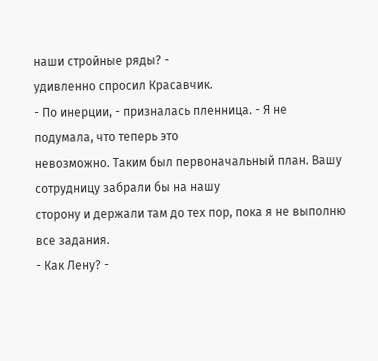наши стройные ряды? -
удивленно спросил Красавчик.
- По инерции, - призналась пленница. - Я не подумала, что теперь это
невозможно. Таким был первоначальный план. Вашу сотрудницу забрали бы на нашу
сторону и держали там до тех пор, пока я не выполню все задания.
- Как Лену? -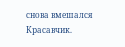снова вмешался Красавчик.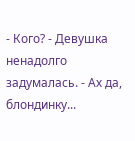- Кого? - Девушка ненадолго задумалась. - Ах да, блондинку...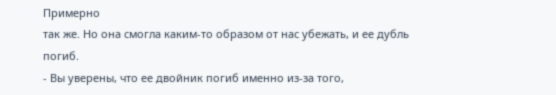Примерно
так же. Но она смогла каким-то образом от нас убежать, и ее дубль погиб.
- Вы уверены, что ее двойник погиб именно из-за того,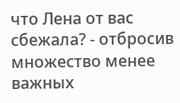что Лена от вас
сбежала? - отбросив множество менее важных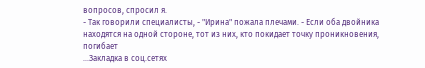вопросов, спросил я.
- Так говорили специалисты, - "Ирина" пожала плечами. - Если оба двойника
находятся на одной стороне, тот из них, кто покидает точку проникновения,
погибает
...Закладка в соц.сетях